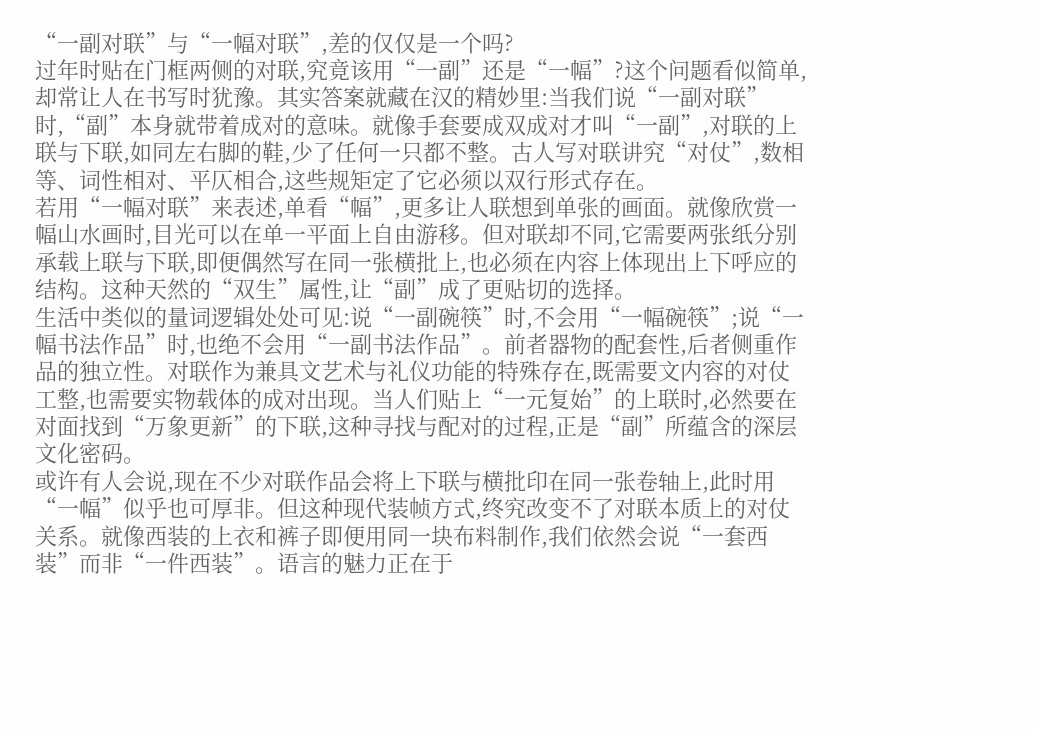“一副对联”与“一幅对联”,差的仅仅是一个吗?
过年时贴在门框两侧的对联,究竟该用“一副”还是“一幅”?这个问题看似简单,却常让人在书写时犹豫。其实答案就藏在汉的精妙里:当我们说“一副对联”时,“副”本身就带着成对的意味。就像手套要成双成对才叫“一副”,对联的上联与下联,如同左右脚的鞋,少了任何一只都不整。古人写对联讲究“对仗”,数相等、词性相对、平仄相合,这些规矩定了它必须以双行形式存在。
若用“一幅对联”来表述,单看“幅”,更多让人联想到单张的画面。就像欣赏一幅山水画时,目光可以在单一平面上自由游移。但对联却不同,它需要两张纸分别承载上联与下联,即便偶然写在同一张横批上,也必须在内容上体现出上下呼应的结构。这种天然的“双生”属性,让“副”成了更贴切的选择。
生活中类似的量词逻辑处处可见:说“一副碗筷”时,不会用“一幅碗筷”;说“一幅书法作品”时,也绝不会用“一副书法作品”。前者器物的配套性,后者侧重作品的独立性。对联作为兼具文艺术与礼仪功能的特殊存在,既需要文内容的对仗工整,也需要实物载体的成对出现。当人们贴上“一元复始”的上联时,必然要在对面找到“万象更新”的下联,这种寻找与配对的过程,正是“副”所蕴含的深层文化密码。
或许有人会说,现在不少对联作品会将上下联与横批印在同一张卷轴上,此时用“一幅”似乎也可厚非。但这种现代装帧方式,终究改变不了对联本质上的对仗关系。就像西装的上衣和裤子即便用同一块布料制作,我们依然会说“一套西装”而非“一件西装”。语言的魅力正在于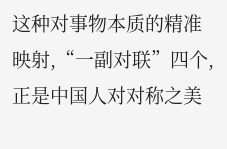这种对事物本质的精准映射,“一副对联”四个,正是中国人对对称之美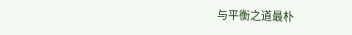与平衡之道最朴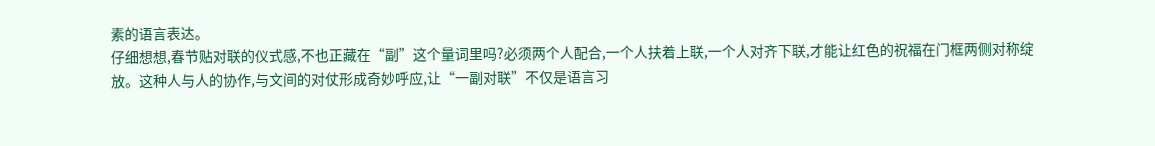素的语言表达。
仔细想想,春节贴对联的仪式感,不也正藏在“副”这个量词里吗?必须两个人配合,一个人扶着上联,一个人对齐下联,才能让红色的祝福在门框两侧对称绽放。这种人与人的协作,与文间的对仗形成奇妙呼应,让“一副对联”不仅是语言习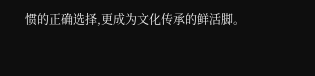惯的正确选择,更成为文化传承的鲜活脚。